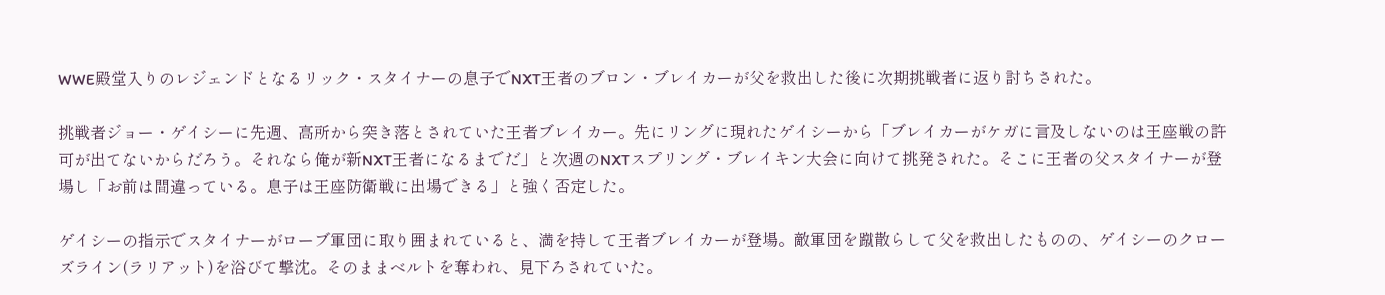WWE殿堂入りのレジェンドとなるリック・スタイナーの息子でNXT王者のブロン・ブレイカーが父を救出した後に次期挑戦者に返り討ちされた。

挑戦者ジョー・ゲイシーに先週、高所から突き落とされていた王者ブレイカー。先にリングに現れたゲイシーから「ブレイカーがケガに言及しないのは王座戦の許可が出てないからだろう。それなら俺が新NXT王者になるまでだ」と次週のNXTスプリング・ブレイキン大会に向けて挑発された。そこに王者の父スタイナーが登場し「お前は間違っている。息子は王座防衛戦に出場できる」と強く否定した。

ゲイシーの指示でスタイナーがローブ軍団に取り囲まれていると、満を持して王者ブレイカーが登場。敵軍団を蹴散らして父を救出したものの、ゲイシーのクローズライン(ラリアット)を浴びて撃沈。そのままベルトを奪われ、見下ろされていた。